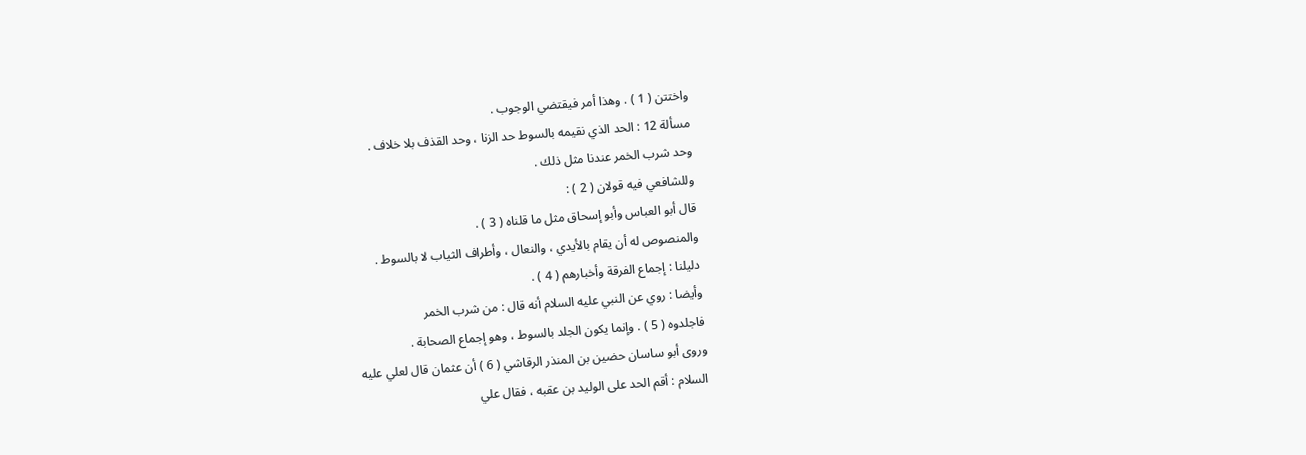واختتن ( 1 ) . وهذا أمر فيقتضي الوجوب .
مسألة 12 : الحد الذي نقيمه بالسوط حد الزنا ، وحد القذف بلا خلاف .
وحد شرب الخمر عندنا مثل ذلك .
وللشافعي فيه قولان ( 2 ) :
قال أبو العباس وأبو إسحاق مثل ما قلناه ( 3 ) .
والمنصوص له أن يقام بالأيدي ، والنعال ، وأطراف الثياب لا بالسوط .
دليلنا : إجماع الفرقة وأخبارهم ( 4 ) .
وأيضا : روي عن النبي عليه السلام أنه قال : من شرب الخمر
فاجلدوه ( 5 ) . وإنما يكون الجلد بالسوط ، وهو إجماع الصحابة .
وروى أبو ساسان حضين بن المنذر الرقاشي ( 6 ) أن عثمان قال لعلي عليه
السلام : أقم الحد على الوليد بن عقبه ، فقال علي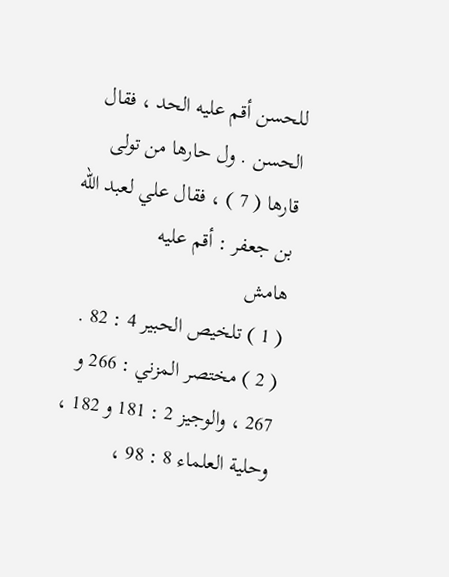للحسن أقم عليه الحد ، فقال
الحسن . ول حارها من تولى قارها ( 7 ) ، فقال علي لعبد الله بن جعفر : أقم عليه
هامش
( 1 ) تلخيص الحبير 4 : 82 .
( 2 ) مختصر المزني : 266 و 267 ، والوجيز 2 : 181 و 182 ، وحلية العلماء 8 : 98 ،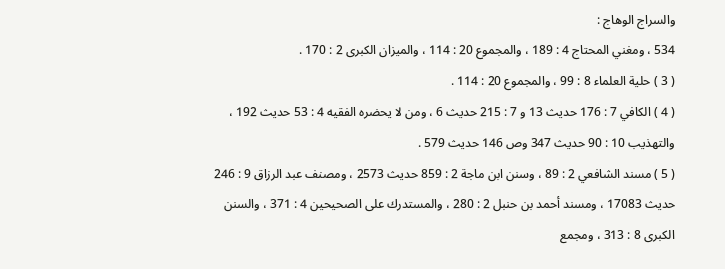والسراج الوهاج :
534 ، ومغني المحتاج 4 : 189 ، والمجموع 20 : 114 ، والميزان الكبرى 2 : 170 .
( 3 ) حلية العلماء 8 : 99 ، والمجموع 20 : 114 .
( 4 ) الكافي 7 : 176 حديث 13 و 7 : 215 حديث 6 ، ومن لا يحضره الفقيه 4 : 53 حديث 192 ،
والتهذيب 10 : 90 حديث 347 وص 146 حديث 579 .
( 5 ) مسند الشافعي 2 : 89 ، وسنن ابن ماجة 2 : 859 حديث 2573 ، ومصنف عبد الرزاق 9 : 246
حديث 17083 ، ومسند أحمد بن حنبل 2 : 280 ، والمستدرك على الصحيحين 4 : 371 ، والسنن
الكبرى 8 : 313 ، ومجمع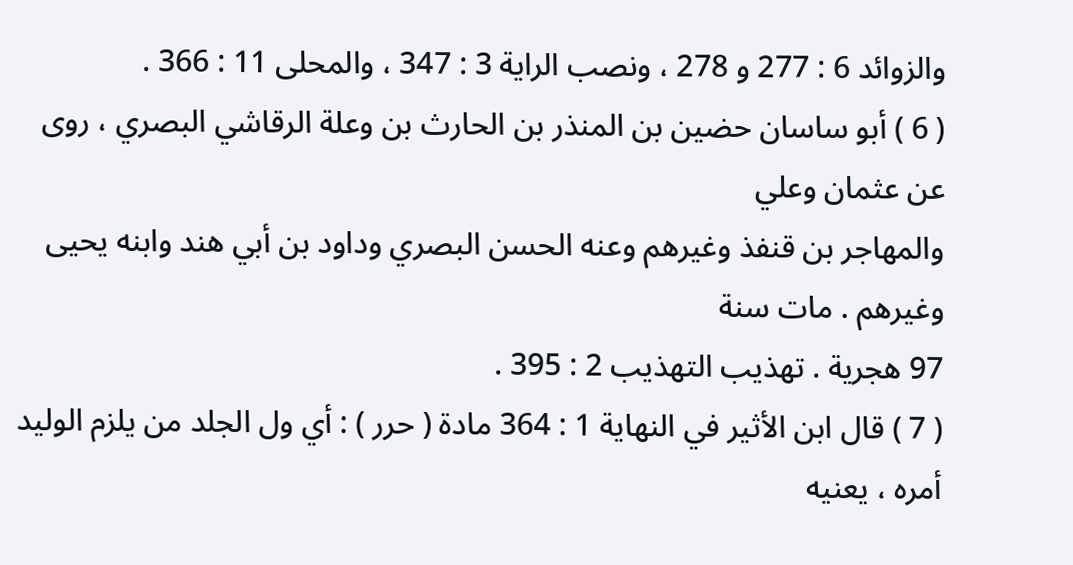والزوائد 6 : 277 و 278 ، ونصب الراية 3 : 347 ، والمحلى 11 : 366 .
( 6 ) أبو ساسان حضين بن المنذر بن الحارث بن وعلة الرقاشي البصري ، روى عن عثمان وعلي
والمهاجر بن قنفذ وغيرهم وعنه الحسن البصري وداود بن أبي هند وابنه يحيى وغيرهم . مات سنة
97 هجرية . تهذيب التهذيب 2 : 395 .
( 7 ) قال ابن الأثير في النهاية 1 : 364 مادة ( حرر ) : أي ول الجلد من يلزم الوليد أمره ، يعنيه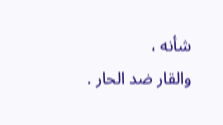شأنه ،
والقار ضد الحار .